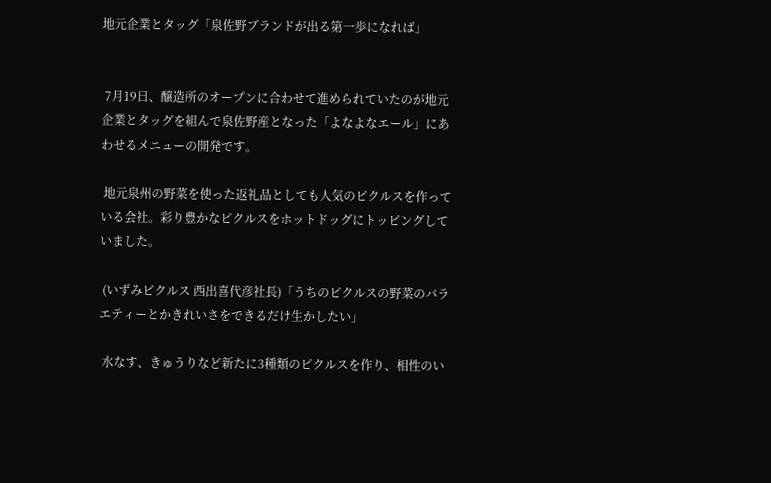地元企業とタッグ「泉佐野ブランドが出る第一歩になれば」


 7月19日、醸造所のオープンに合わせて進められていたのが地元企業とタッグを組んで泉佐野産となった「よなよなエール」にあわせるメニューの開発です。

 地元泉州の野菜を使った返礼品としても人気のピクルスを作っている会社。彩り豊かなピクルスをホットドッグにトッピングしていました。

 (いずみピクルス 西出喜代彦社長)「うちのピクルスの野菜のバラエティーとかきれいさをできるだけ生かしたい」

 水なす、きゅうりなど新たに3種類のピクルスを作り、相性のい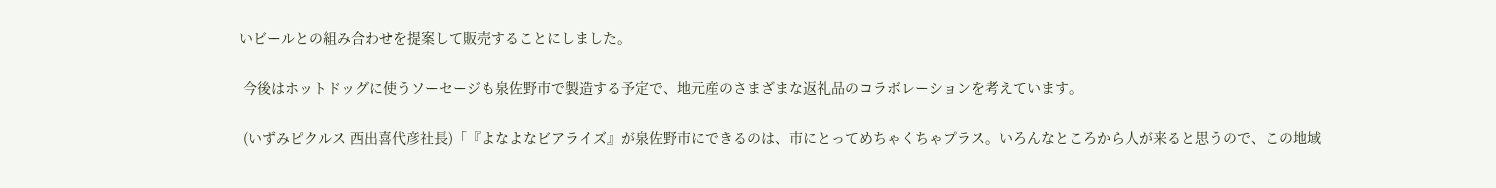いビールとの組み合わせを提案して販売することにしました。

 今後はホットドッグに使うソーセージも泉佐野市で製造する予定で、地元産のさまざまな返礼品のコラボレーションを考えています。

 (いずみピクルス 西出喜代彦社長)「『よなよなビアライズ』が泉佐野市にできるのは、市にとってめちゃくちゃプラス。いろんなところから人が来ると思うので、この地域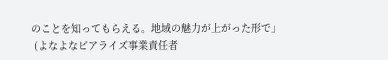のことを知ってもらえる。地域の魅力が上がった形で」
 (よなよなビアライズ事業責任者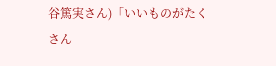谷篤実さん)「いいものがたくさん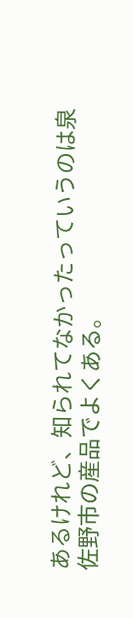あるけれど、知られてなかったっていうのは泉佐野市の産品でよくある。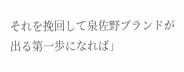それを挽回して泉佐野ブランドが出る第一歩になれば」